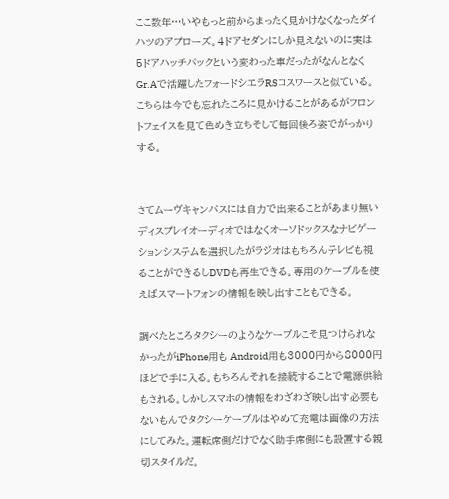ここ数年…いやもっと前からまったく見かけなくなったダイハツのアプローズ。4ドアセダンにしか見えないのに実は5ドアハッチバックという変わった車だったがなんとなくGr.Aで活躍したフォードシエラRSコスワースと似ている。こちらは今でも忘れたころに見かけることがあるがフロントフェイスを見て色めき立ちそして毎回後ろ姿でがっかりする。


さてムーヴキャンバスには自力で出来ることがあまり無いディスプレイオーディオではなくオーソドックスなナビゲーションシステムを選択したがラジオはもちろんテレビも視ることができるしDVDも再生できる。専用のケーブルを使えばスマートフォンの情報を映し出すこともできる。

調べたところタクシーのようなケーブルこそ見つけられなかったがiPhone用も Android用も3000円から8000円ほどで手に入る。もちろんそれを接続することで電源供給もされる。しかしスマホの情報をわざわざ映し出す必要もないもんでタクシーケーブルはやめて充電は画像の方法にしてみた。運転席側だけでなく助手席側にも設置する親切スタイルだ。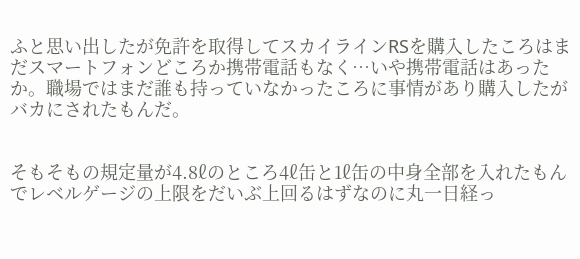ふと思い出したが免許を取得してスカイラインRSを購入したころはまだスマートフォンどころか携帯電話もなく…いや携帯電話はあったか。職場ではまだ誰も持っていなかったころに事情があり購入したがバカにされたもんだ。


そもそもの規定量が4.8ℓのところ4ℓ缶と1ℓ缶の中身全部を入れたもんでレベルゲージの上限をだいぶ上回るはずなのに丸一日経っ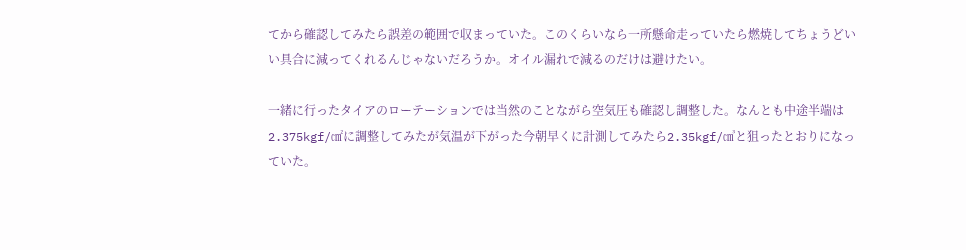てから確認してみたら誤差の範囲で収まっていた。このくらいなら一所懸命走っていたら燃焼してちょうどいい具合に減ってくれるんじゃないだろうか。オイル漏れで減るのだけは避けたい。

一緒に行ったタイアのローテーションでは当然のことながら空気圧も確認し調整した。なんとも中途半端は2.375kgf/㎠に調整してみたが気温が下がった今朝早くに計測してみたら2.35kgf/㎤と狙ったとおりになっていた。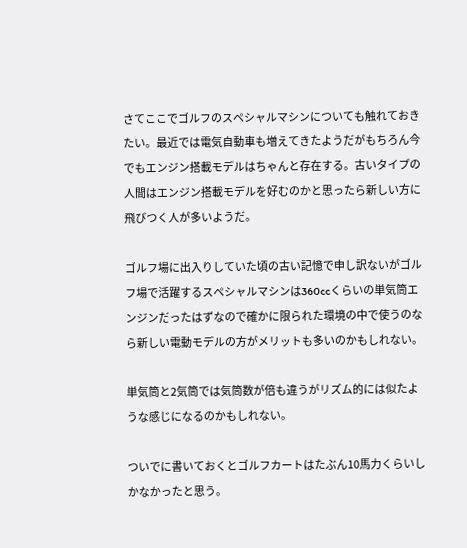さてここでゴルフのスペシャルマシンについても触れておきたい。最近では電気自動車も増えてきたようだがもちろん今でもエンジン搭載モデルはちゃんと存在する。古いタイプの人間はエンジン搭載モデルを好むのかと思ったら新しい方に飛びつく人が多いようだ。

ゴルフ場に出入りしていた頃の古い記憶で申し訳ないがゴルフ場で活躍するスペシャルマシンは360ccくらいの単気筒エンジンだったはずなので確かに限られた環境の中で使うのなら新しい電動モデルの方がメリットも多いのかもしれない。

単気筒と2気筒では気筒数が倍も違うがリズム的には似たような感じになるのかもしれない。

ついでに書いておくとゴルフカートはたぶん10馬力くらいしかなかったと思う。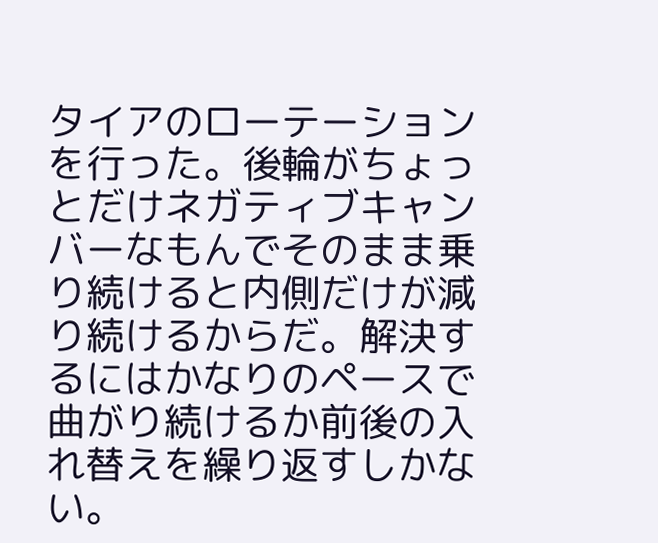タイアのローテーションを行った。後輪がちょっとだけネガティブキャンバーなもんでそのまま乗り続けると内側だけが減り続けるからだ。解決するにはかなりのペースで曲がり続けるか前後の入れ替えを繰り返すしかない。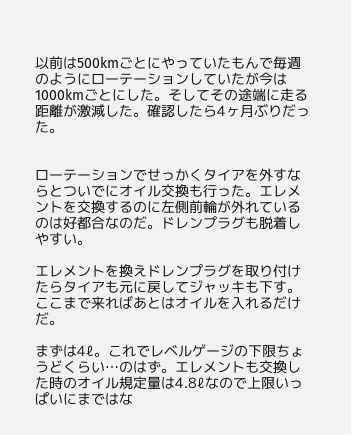以前は500kmごとにやっていたもんで毎週のようにローテーションしていたが今は1000kmごとにした。そしてその途端に走る距離が激減した。確認したら4ヶ月ぶりだった。


ローテーションでせっかくタイアを外すならとついでにオイル交換も行った。エレメントを交換するのに左側前輪が外れているのは好都合なのだ。ドレンプラグも脱着しやすい。

エレメントを換えドレンプラグを取り付けたらタイアも元に戻してジャッキも下す。ここまで来ればあとはオイルを入れるだけだ。

まずは4ℓ。これでレベルゲージの下限ちょうどくらい…のはず。エレメントも交換した時のオイル規定量は4.8ℓなので上限いっぱいにまではな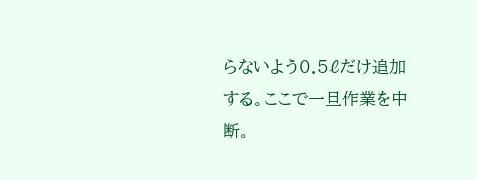らないよう0.5ℓだけ追加する。ここで一旦作業を中断。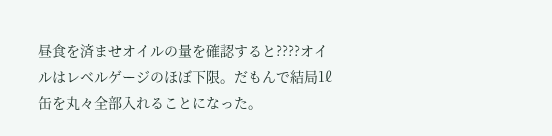昼食を済ませオイルの量を確認すると????オイルはレベルゲージのほぼ下限。だもんで結局1ℓ缶を丸々全部入れることになった。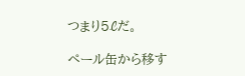つまり5ℓだ。

ペール缶から移す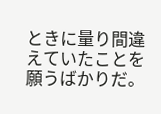ときに量り間違えていたことを願うばかりだ。